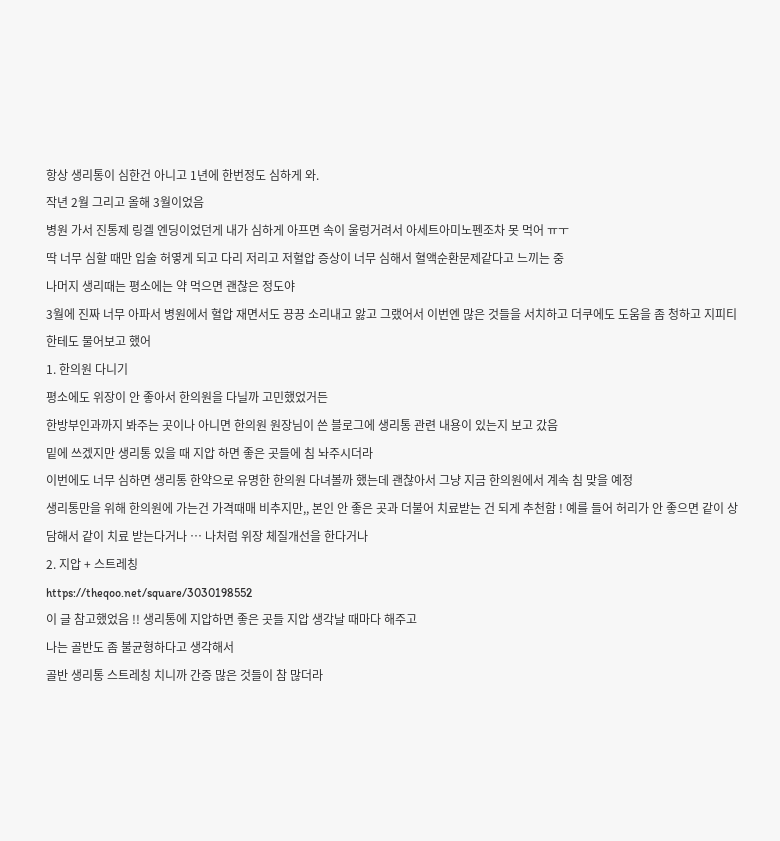항상 생리통이 심한건 아니고 1년에 한번정도 심하게 와.
작년 2월 그리고 올해 3월이었음
병원 가서 진통제 링겔 엔딩이었던게 내가 심하게 아프면 속이 울렁거려서 아세트아미노펜조차 못 먹어 ㅠㅜ
딱 너무 심할 때만 입술 허옇게 되고 다리 저리고 저혈압 증상이 너무 심해서 혈액순환문제같다고 느끼는 중
나머지 생리때는 평소에는 약 먹으면 괜찮은 정도야
3월에 진짜 너무 아파서 병원에서 혈압 재면서도 끙끙 소리내고 앓고 그랬어서 이번엔 많은 것들을 서치하고 더쿠에도 도움을 좀 청하고 지피티한테도 물어보고 했어
1. 한의원 다니기
평소에도 위장이 안 좋아서 한의원을 다닐까 고민했었거든
한방부인과까지 봐주는 곳이나 아니면 한의원 원장님이 쓴 블로그에 생리통 관련 내용이 있는지 보고 갔음
밑에 쓰겠지만 생리통 있을 때 지압 하면 좋은 곳들에 침 놔주시더라
이번에도 너무 심하면 생리통 한약으로 유명한 한의원 다녀볼까 했는데 괜찮아서 그냥 지금 한의원에서 계속 침 맞을 예정
생리통만을 위해 한의원에 가는건 가격때매 비추지만,, 본인 안 좋은 곳과 더불어 치료받는 건 되게 추천함 ! 예를 들어 허리가 안 좋으면 같이 상담해서 같이 치료 받는다거나 … 나처럼 위장 체질개선을 한다거나
2. 지압 + 스트레칭
https://theqoo.net/square/3030198552
이 글 참고했었음 !! 생리통에 지압하면 좋은 곳들 지압 생각날 때마다 해주고
나는 골반도 좀 불균형하다고 생각해서
골반 생리통 스트레칭 치니까 간증 많은 것들이 참 많더라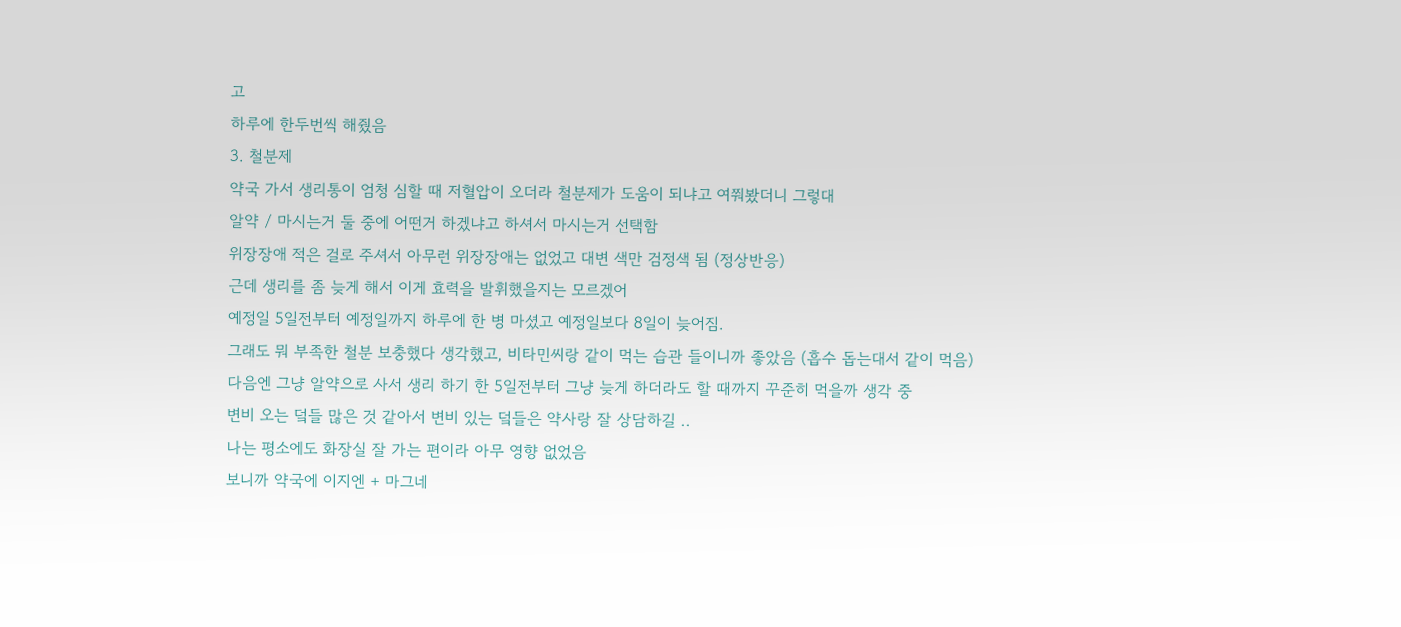고
하루에 한두번씩 해줬음
3. 철분제
약국 가서 생리통이 엄청 심할 때 저혈압이 오더라 철분제가 도움이 되냐고 여쭤봤더니 그렇대
알약 / 마시는거 둘 중에 어떤거 하겠냐고 하셔서 마시는거 선택함
위장장애 적은 걸로 주셔서 아무런 위장장애는 없었고 대변 색만 검정색 됨 (정상반응)
근데 생리를 좀 늦게 해서 이게 효력을 발휘했을지는 모르겠어
예정일 5일전부터 예정일까지 하루에 한 병 마셨고 예정일보다 8일이 늦어짐.
그래도 뭐 부족한 철분 보충했다 생각했고, 비타민씨랑 같이 먹는 습관 들이니까 좋았음 (흡수 돕는대서 같이 먹음)
다음엔 그냥 알약으로 사서 생리 하기 한 5일전부터 그냥 늦게 하더라도 할 때까지 꾸준히 먹을까 생각 중
변비 오는 덬들 많은 것 같아서 변비 있는 덬들은 약사랑 잘 상담하길 ..
나는 평소에도 화장실 잘 가는 편이라 아무 영향 없었음
보니까 약국에 이지엔 + 마그네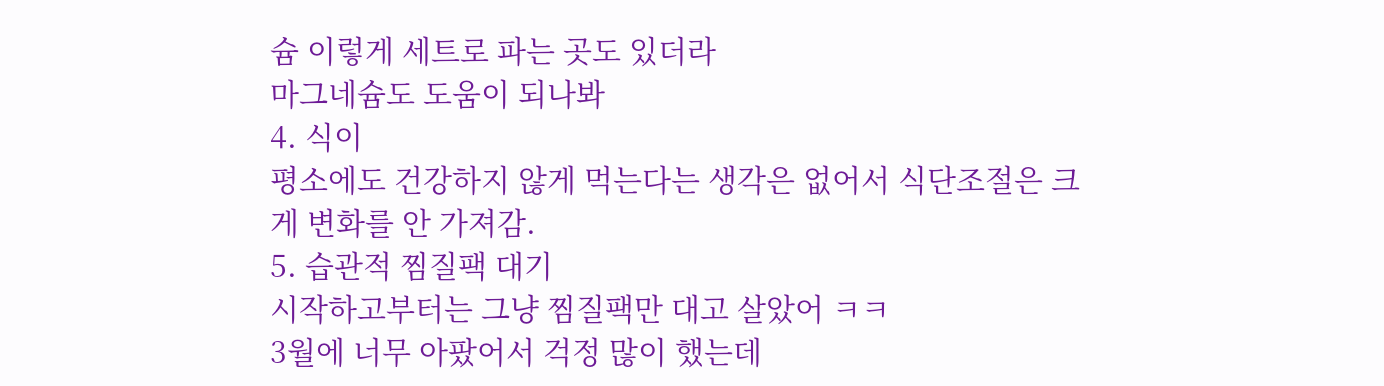슘 이렇게 세트로 파는 곳도 있더라
마그네슘도 도움이 되나봐
4. 식이
평소에도 건강하지 않게 먹는다는 생각은 없어서 식단조절은 크게 변화를 안 가져감.
5. 습관적 찜질팩 대기
시작하고부터는 그냥 찜질팩만 대고 살았어 ㅋㅋ
3월에 너무 아팠어서 걱정 많이 했는데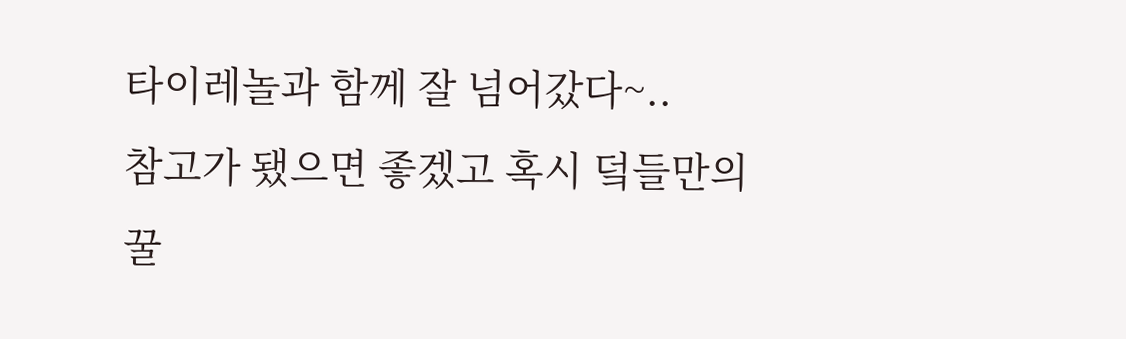타이레놀과 함께 잘 넘어갔다~..
참고가 됐으면 좋겠고 혹시 덬들만의 꿀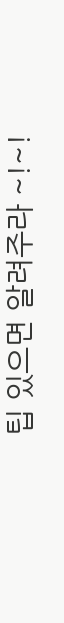팁 있으면 알려주라 ~!~!